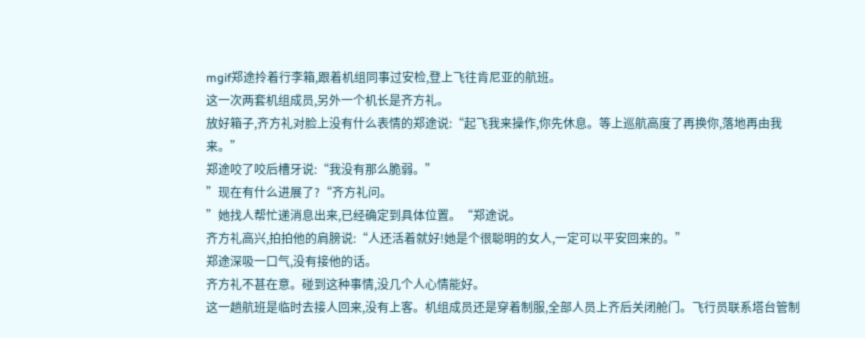mgif郑途拎着行李箱,跟着机组同事过安检,登上飞往肯尼亚的航班。
这一次两套机组成员,另外一个机长是齐方礼。
放好箱子,齐方礼对脸上没有什么表情的郑途说:“起飞我来操作,你先休息。等上巡航高度了再换你,落地再由我来。”
郑途咬了咬后槽牙说:“我没有那么脆弱。”
”现在有什么进展了?“齐方礼问。
”她找人帮忙递消息出来,已经确定到具体位置。“郑途说。
齐方礼高兴,拍拍他的肩膀说:“人还活着就好!她是个很聪明的女人,一定可以平安回来的。”
郑途深吸一口气,没有接他的话。
齐方礼不甚在意。碰到这种事情,没几个人心情能好。
这一趟航班是临时去接人回来,没有上客。机组成员还是穿着制服,全部人员上齐后关闭舱门。飞行员联系塔台管制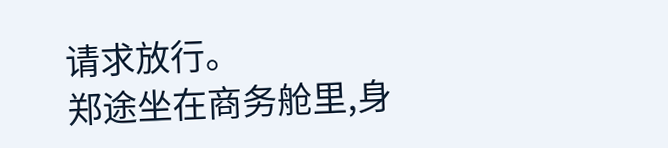请求放行。
郑途坐在商务舱里,身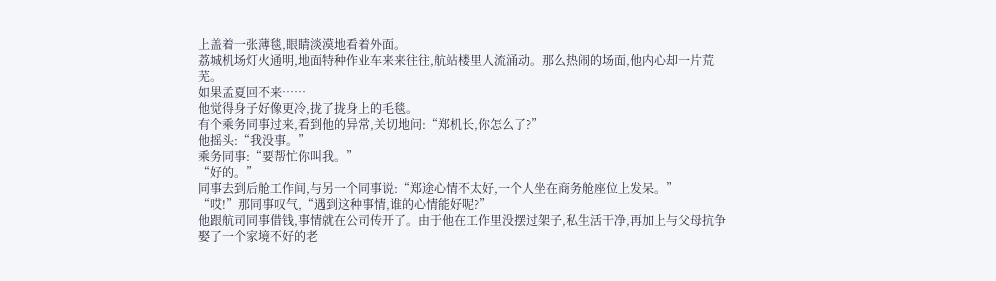上盖着一张薄毯,眼睛淡漠地看着外面。
荔城机场灯火通明,地面特种作业车来来往往,航站楼里人流涌动。那么热闹的场面,他内心却一片荒芜。
如果孟夏回不来……
他觉得身子好像更冷,拢了拢身上的毛毯。
有个乘务同事过来,看到他的异常,关切地问:“郑机长,你怎么了?”
他摇头:“我没事。”
乘务同事:“要帮忙你叫我。”
“好的。”
同事去到后舱工作间,与另一个同事说:“郑途心情不太好,一个人坐在商务舱座位上发呆。”
“哎!”那同事叹气,“遇到这种事情,谁的心情能好呢?”
他跟航司同事借钱,事情就在公司传开了。由于他在工作里没摆过架子,私生活干净,再加上与父母抗争娶了一个家境不好的老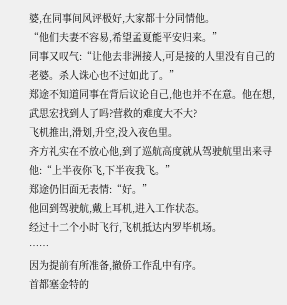婆,在同事间风评极好,大家都十分同情他。
“他们夫妻不容易,希望孟夏能平安归来。”
同事又叹气:“让他去非洲接人,可是接的人里没有自己的老婆。杀人诛心也不过如此了。”
郑途不知道同事在背后议论自己,他也并不在意。他在想,武思宏找到人了吗?营救的难度大不大?
飞机推出,滑划,升空,没入夜色里。
齐方礼实在不放心他,到了巡航高度就从驾驶航里出来寻他:“上半夜你飞,下半夜我飞。”
郑途仍旧面无表情:“好。”
他回到驾驶航,戴上耳机,进入工作状态。
经过十二个小时飞行,飞机抵达内罗毕机场。
……
因为提前有所准备,撤侨工作乱中有序。
首都塞金特的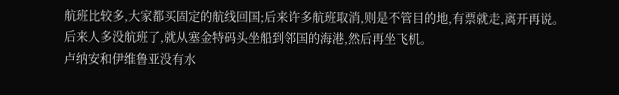航班比较多,大家都买固定的航线回国;后来许多航班取消,则是不管目的地,有票就走,离开再说。
后来人多没航班了,就从塞金特码头坐船到邻国的海港,然后再坐飞机。
卢纳安和伊维鲁亚没有水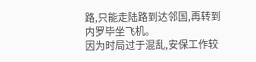路,只能走陆路到达邻国,再转到内罗毕坐飞机。
因为时局过于混乱,安保工作较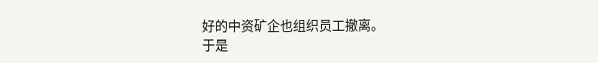好的中资矿企也组织员工撤离。
于是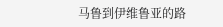马鲁到伊维鲁亚的路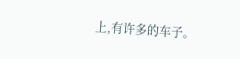上,有许多的车子。